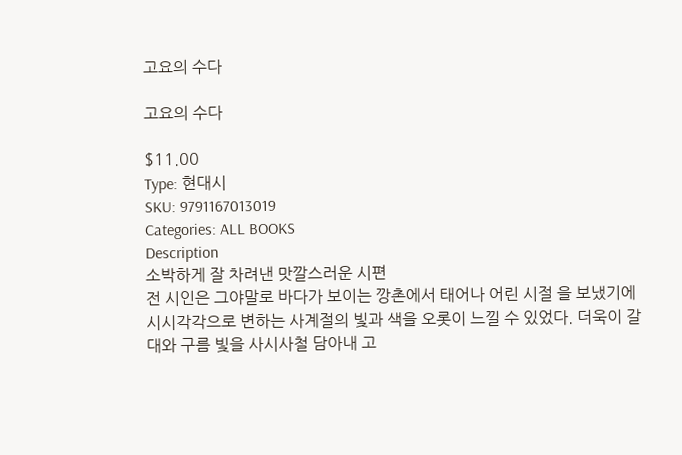고요의 수다

고요의 수다

$11.00
Type: 현대시
SKU: 9791167013019
Categories: ALL BOOKS
Description
소박하게 잘 차려낸 맛깔스러운 시편
전 시인은 그야말로 바다가 보이는 깡촌에서 태어나 어린 시절 을 보냈기에 시시각각으로 변하는 사계절의 빛과 색을 오롯이 느낄 수 있었다. 더욱이 갈대와 구름 빛을 사시사철 담아내 고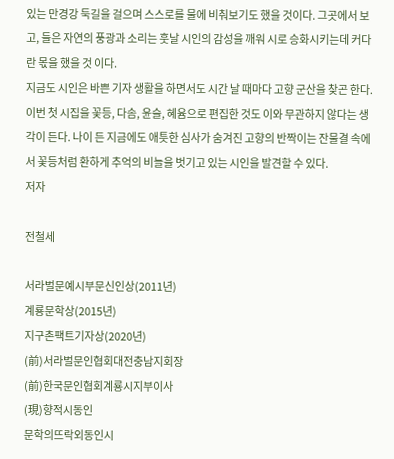있는 만경강 둑길을 걸으며 스스로를 물에 비춰보기도 했을 것이다. 그곳에서 보고, 들은 자연의 풍광과 소리는 훗날 시인의 감성을 깨워 시로 승화시키는데 커다란 몫을 했을 것 이다.
지금도 시인은 바쁜 기자 생활을 하면서도 시간 날 때마다 고향 군산을 찾곤 한다. 이번 첫 시집을 꽃등, 다솜, 윤슬, 혜윰으로 편집한 것도 이와 무관하지 않다는 생각이 든다. 나이 든 지금에도 애틋한 심사가 숨겨진 고향의 반짝이는 잔물결 속에서 꽃등처럼 환하게 추억의 비늘을 벗기고 있는 시인을 발견할 수 있다.
저자

전철세

서라벌문예시부문신인상(2011년)
계룡문학상(2015년)
지구촌팩트기자상(2020년)
(前)서라벌문인협회대전충남지회장
(前)한국문인협회계룡시지부이사
(現)향적시동인
문학의뜨락외동인시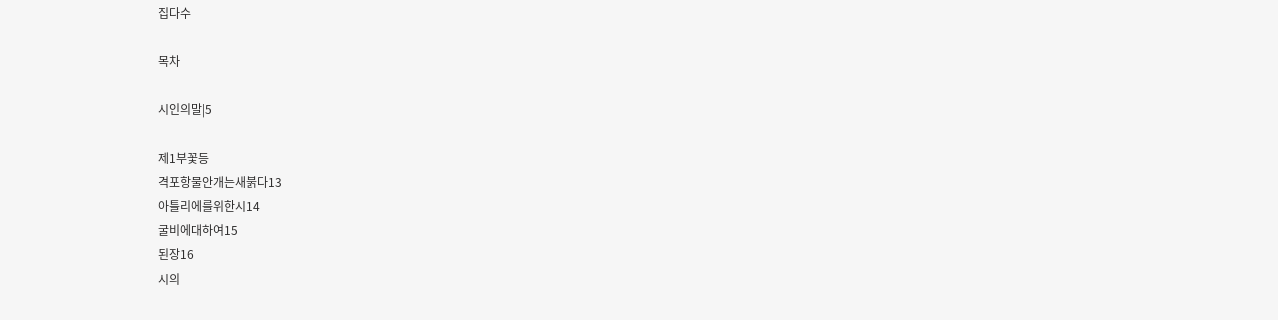집다수

목차

시인의말|5

제1부꽃등
격포항물안개는새붉다13
아틀리에를위한시14
굴비에대하여15
된장16
시의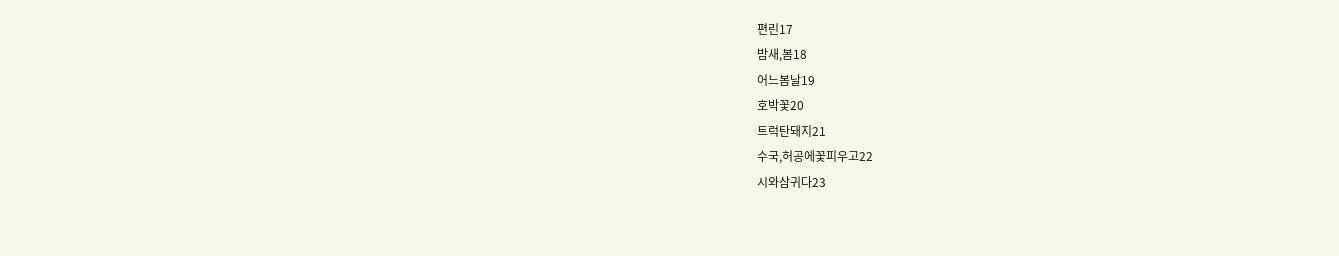편린17
밤새,봄18
어느봄날19
호박꽃20
트럭탄돼지21
수국,허공에꽃피우고22
시와삼귀다23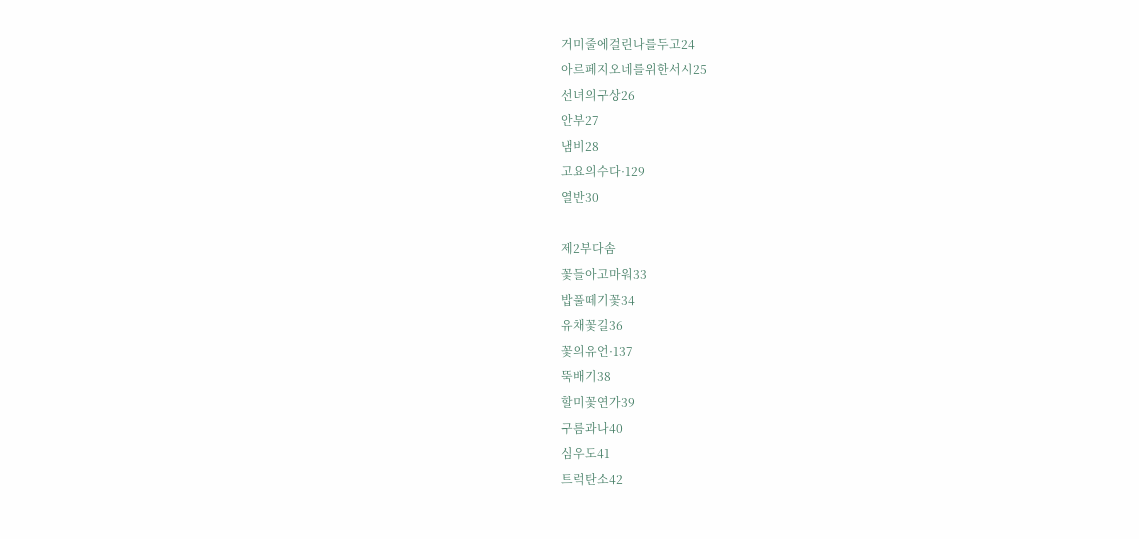거미줄에걸린나를두고24
아르페지오네를위한서시25
선녀의구상26
안부27
냄비28
고요의수다·129
열반30

제2부다솜
꽃들아고마워33
밥풀떼기꽃34
유채꽃길36
꽃의유언·137
뚝배기38
할미꽃연가39
구름과나40
심우도41
트럭탄소42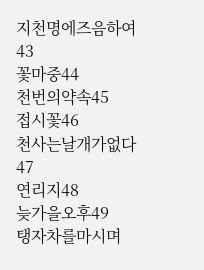지천명에즈음하여43
꽃마중44
천번의약속45
접시꽃46
천사는날개가없다47
연리지48
늦가을오후49
탱자차를마시며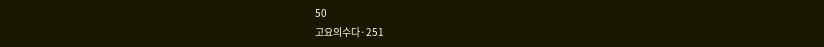50
고요의수다·251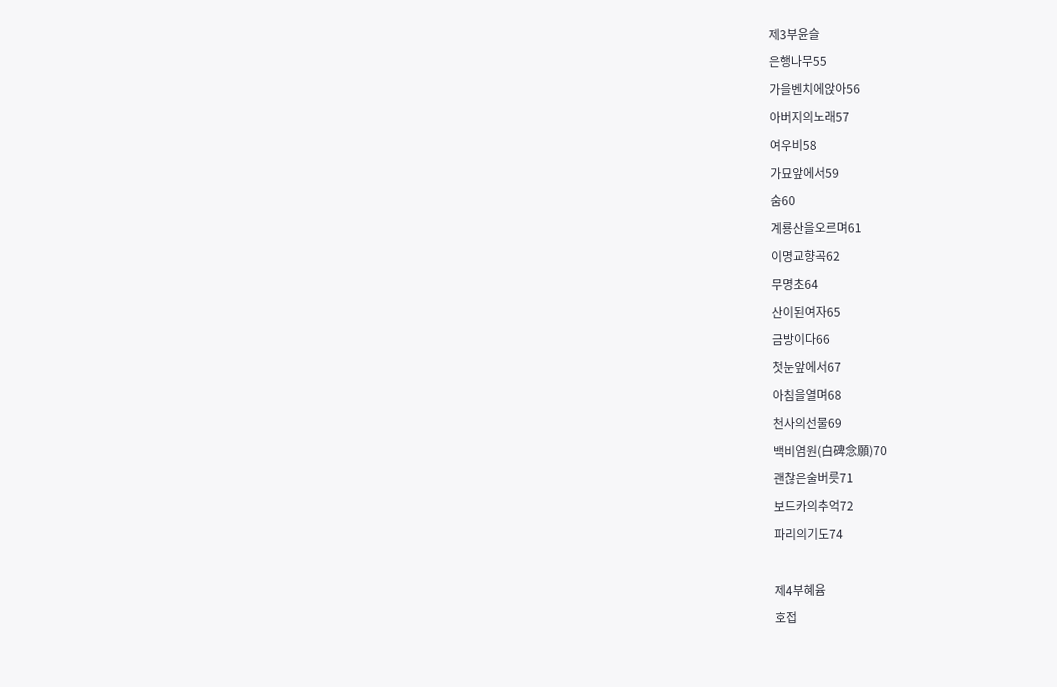제3부윤슬
은행나무55
가을벤치에앉아56
아버지의노래57
여우비58
가묘앞에서59
숨60
계룡산을오르며61
이명교향곡62
무명초64
산이된여자65
금방이다66
첫눈앞에서67
아침을열며68
천사의선물69
백비염원(白碑念願)70
괜찮은술버릇71
보드카의추억72
파리의기도74

제4부혜윰
호접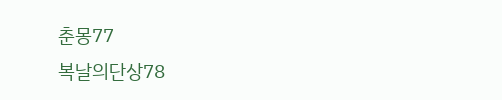춘몽77
복날의단상78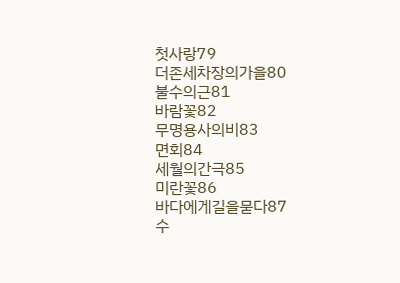첫사랑79
더존세차장의가을80
불수의근81
바람꽃82
무명용사의비83
면회84
세월의간극85
미란꽃86
바다에게길을묻다87
수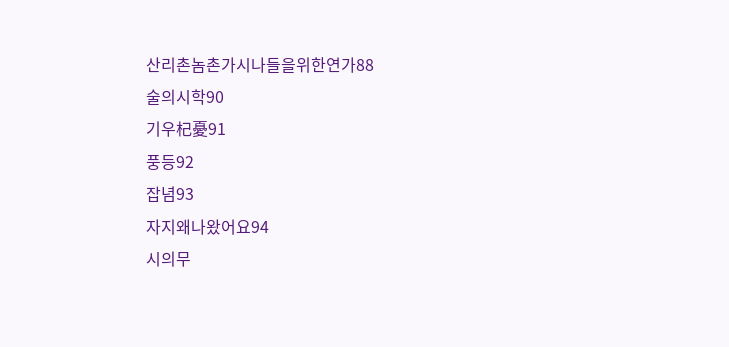산리촌놈촌가시나들을위한연가88
술의시학90
기우杞憂91
풍등92
잡념93
자지왜나왔어요94
시의무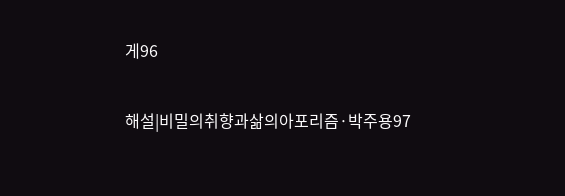게96

해설|비밀의취향과삶의아포리즘·박주용97